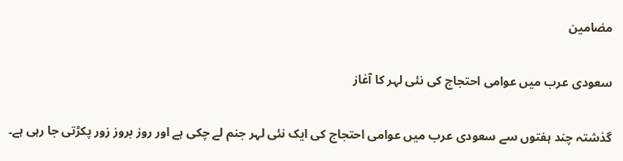مضامین

سعودی عرب میں عوامی احتجاج کی نئی لہر کا آغاز

گذشتہ چند ہفتوں سے سعودی عرب میں عوامی احتجاج کی ایک نئی لہر جنم لے چکی ہے اور روز بروز زور پکڑتی جا رہی ہے۔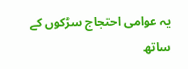یہ عوامی احتجاج سڑکوں کے ساتھ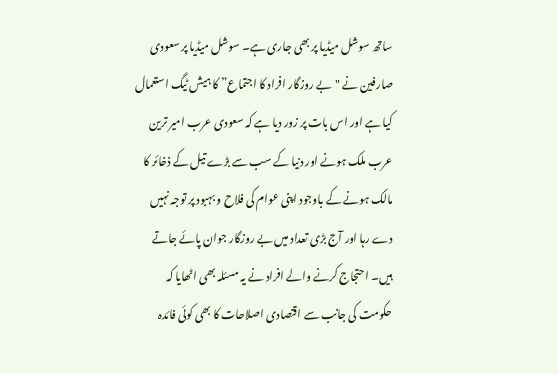ساتھ سوشل میڈیا پر بھی جاری ہے۔ سوشل میڈیا پر سعودی صارفین نے "بے روزگار افراد کا اجتماع” کا ہیش ٹیگ استعمال کیا ہے اور اس بات پر زور دیا ہے کہ سعودی عرب امیر ترین عرب ملک ہونے اور دنیا کے سب سے بڑے تیل کے ذخائر کا مالک ہونے کے باوجود اپنی عوام کی فلاح و بہبود پر توجہ نہیں دے رہا اور آج بڑی تعداد میں بے روزگار جوان پائے جاتے ہیں۔ احتجاج کرنے والے افراد نے یہ مسئلہ بھی اٹھایا کہ حکومت کی جانب سے اقتصادی اصلاحات کا بھی کوئی فائدہ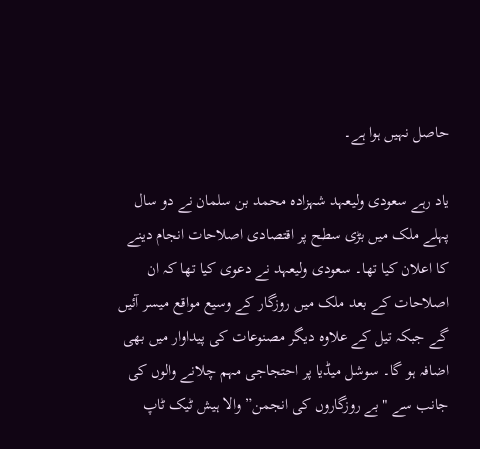حاصل نہیں ہوا ہے۔

یاد رہے سعودی ولیعہد شہزادہ محمد بن سلمان نے دو سال پہلے ملک میں بڑی سطح پر اقتصادی اصلاحات انجام دینے کا اعلان کیا تھا۔ سعودی ولیعہد نے دعوی کیا تھا کہ ان اصلاحات کے بعد ملک میں روزگار کے وسیع مواقع میسر آئیں گے جبکہ تیل کے علاوہ دیگر مصنوعات کی پیداوار میں بھی اضافہ ہو گا۔ سوشل میڈیا پر احتجاجی مہم چلانے والوں کی جانب سے "بے روزگاروں کی انجمن” والا ہیش ٹیک ٹاپ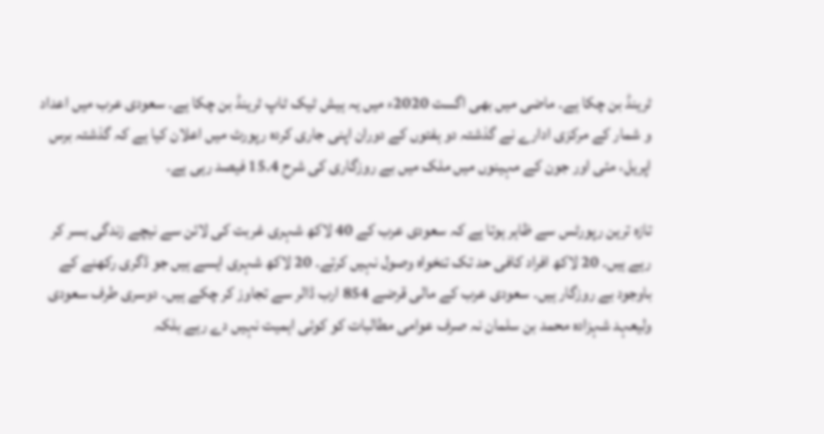ٹرینڈ بن چکا ہے۔ ماضی میں بھی اگست 2020ء میں یہ ہیش ٹیک ٹاپ ٹرینڈ بن چکا ہے۔ سعودی عرب میں اعداد و شمار کے مرکزی ادارے نے گذشتہ دو ہفتوں کے دوران اپنی جاری کردہ رپورٹ میں اعلان کیا ہے کہ گذشتہ برس اپریل، مئی اور جون کے مہینوں میں ملک میں بے روزگاری کی شرح 15.4 فیصد رہی ہے۔

تازہ ترین رپورٹس سے ظاہر ہوتا ہے کہ سعودی عرب کے 40 لاکھ شہری غربت کی لائن سے نیچے زندگی بسر کر رہے ہیں۔ 20 لاکھ افراد کافی حد تک تنخواہ وصول نہیں کرتے۔ 20 لاکھ شہری ایسے ہیں جو ڈگری رکھنے کے باوجود بے روزگار ہیں۔ سعودی عرب کے مالی قرضے 854 ارب ڈالر سے تجاوز کر چکے ہیں۔ دوسری طرف سعودی ولیعہد شہزادہ محمد بن سلمان نہ صرف عوامی مطالبات کو کوئی اہمیت نہیں دے رہے بلکہ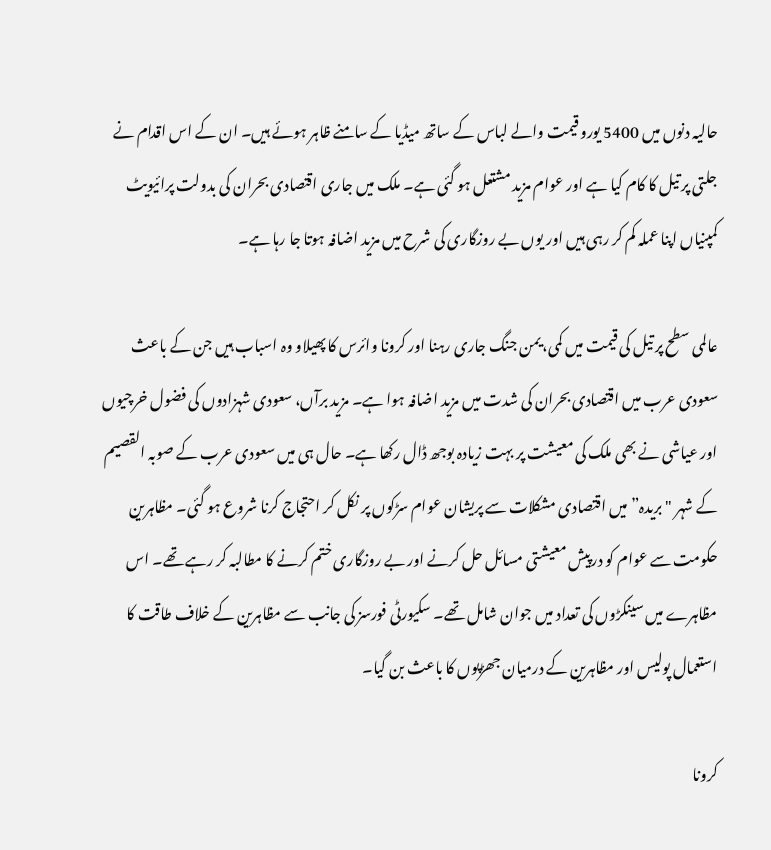حالیہ دنوں میں 5400 یورو قیمت والے لباس کے ساتھ میڈیا کے سامنے ظاہر ہوئے ہیں۔ ان کے اس اقدام نے جلتی پر تیل کا کام کیا ہے اور عوام مزید مشتعل ہو گئی ہے۔ ملک میں جاری اقتصادی بحران کی بدولت پرائیویٹ کمپنیاں اپنا عملہ کم کر رہی ہیں اور یوں بے روزگاری کی شرح میں مزید اضافہ ہوتا جا رہا ہے۔

عالمی سطح پر تیل کی قیمت میں کمی، یمن جنگ جاری رہنا اور کرونا وائرس کا پھیلاو وہ اسباب ہیں جن کے باعث سعودی عرب میں اقتصادی بحران کی شدت میں مزید اضافہ ہوا ہے۔ مزید برآں، سعودی شہزادوں کی فضول خرچیوں اور عیاشی نے بھی ملک کی معیشت پر بہت زیادہ بوجھ ڈال رکھا ہے۔ حال ہی میں سعودی عرب کے صوبہ القصیم کے شہر "بریدہ” میں اقتصادی مشکلات سے پریشان عوام سڑکوں پر نکل کر احتجاج کرنا شروع ہو گئی۔ مظاہرین حکومت سے عوام کو درپیش معیشتی مسائل حل کرنے اور بے روزگاری ختم کرنے کا مطالبہ کر رہے تھے۔ اس مظاہرے میں سینکڑوں کی تعداد میں جوان شامل تھے۔ سکیورٹی فورسز کی جانب سے مظاہرین کے خلاف طاقت کا استعمال پولیس اور مظاہرین کے درمیان جھڑپوں کا باعث بن گیا۔

کرونا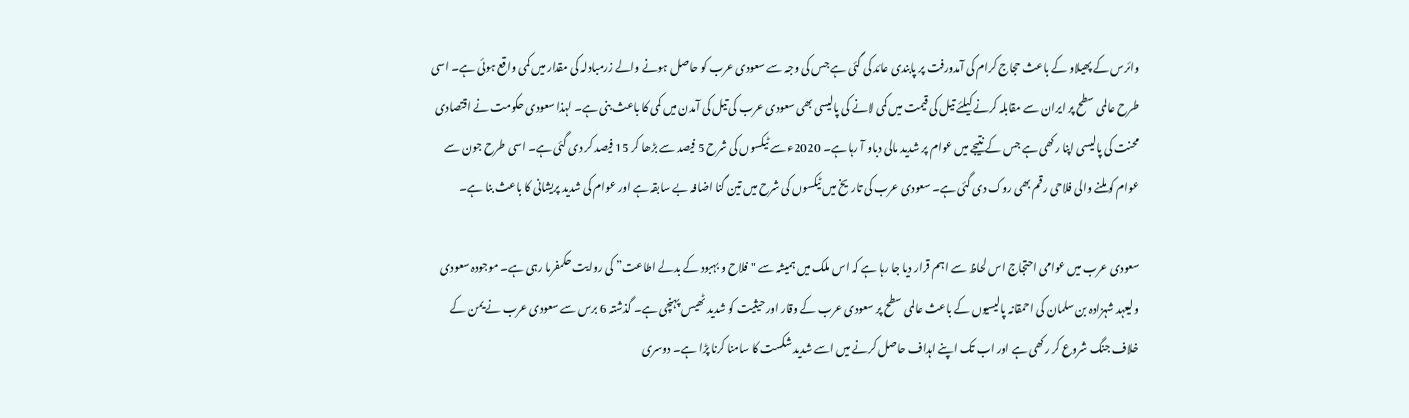وائرس کے پھیلاو کے باعث حجاج کرام کی آمدورفت پر پابندی عائد کی گئی ہے جس کی وجہ سے سعودی عرب کو حاصل ہونے والے زرمبادلہ کی مقدار میں کمی واقع ہوئی ہے۔ اسی طرح عالمی سطح پر ایران سے مقابلہ کرنے کیلئے تیل کی قیمت میں کمی لانے کی پالیسی بھی سعودی عرب کی تیل کی آمدن میں کمی کا باعث بنی ہے۔ لہذا سعودی حکومت نے اقتصادی محنت کی پالیسی اپنا رکھی ہے جس کے نتیجے میں عوام پر شدید مالی دباو آ رہا ہے۔ 2020ء سے ٹیکسوں کی شرح 5 فیصد سے بڑھا کر 15 فیصد کر دی گئی ہے۔ اسی طرح جون سے عوام کو ملنے والی فلاحی رقم بھی روک دی گئی ہے۔ سعودی عرب کی تاریخ میں ٹیکسوں کی شرح میں تین گنا اضافہ بے سابقہ ہے اور عوام کی شدید پریشانی کا باعث بنا ہے۔

سعودی عرب میں عوامی احتجاج اس لحاظ سے اہم قرار دیا جا رہا ہے کہ اس ملک میں ہمیشہ سے "فلاح و بہبود کے بدلے اطاعت” کی روایت حکمفرما رہی ہے۔ موجودہ سعودی ولیعہد شہزادہ بن سلمان کی احمقانہ پالیسیوں کے باعث عالمی سطح پر سعودی عرب کے وقار اور حیثیت کو شدید ٹھیس پہنچی ہے۔ گذشتہ 6 برس سے سعودی عرب نے یمن کے خلاف جنگ شروع کر رکھی ہے اور اب تک اپنے اہداف حاصل کرنے میں اسے شدید شکست کا سامنا کرنا پڑا ہے۔ دوسری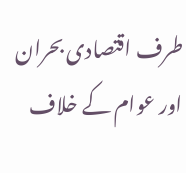طرف اقتصادی بحران اور عوام کے خلاف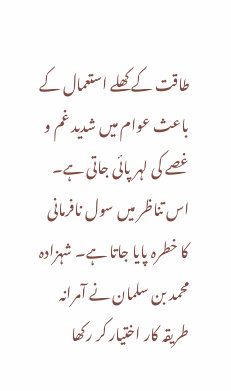طاقت کے کھلے استعمال کے باعث عوام میں شدید غم و غصے کی لہر پائی جاتی ہے۔ اس تناظر میں سول نافرمانی کا خطرہ پایا جاتا ہے۔ شہزادہ محمد بن سلمان نے آمرانہ طریقہ کار اختیار کر رکھا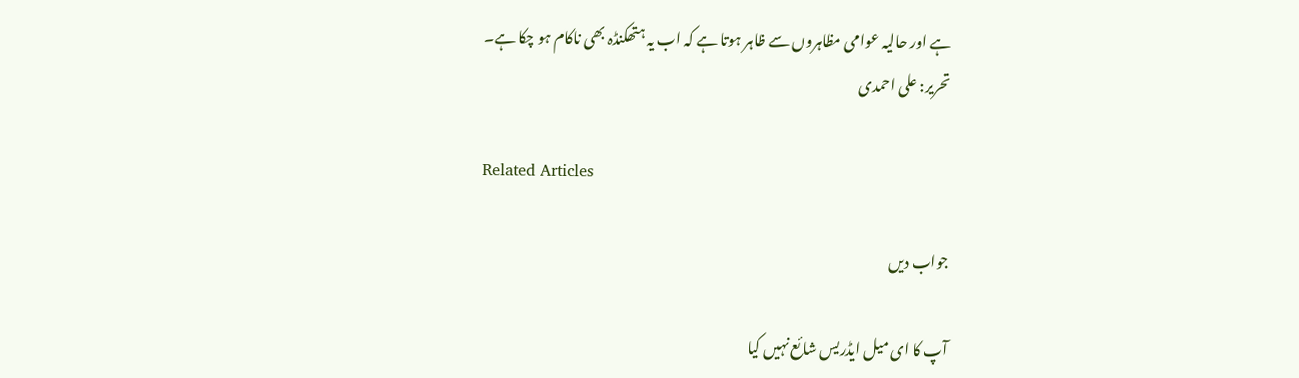ہے اور حالیہ عوامی مظاہروں سے ظاہر ہوتا ہے کہ اب یہ ہتھکنڈہ بھی ناکام ہو چکا ہے۔
تحریر: علی احمدی

Related Articles

جواب دیں

آپ کا ای میل ایڈریس شائع نہیں کیا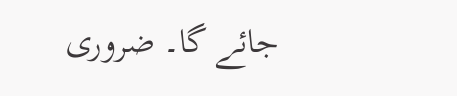جائے گا۔ ضروری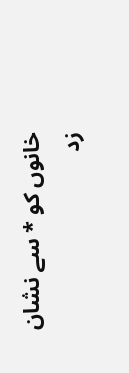خانوں کو * سے نشان زد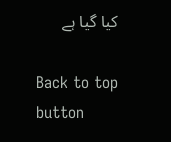کیا گیا ہے

Back to top button